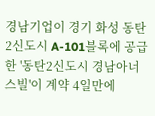경남기업이 경기 화성 동탄2신도시 A-101블록에 공급한 '동탄2신도시 경남아너스빌'이 계약 4일만에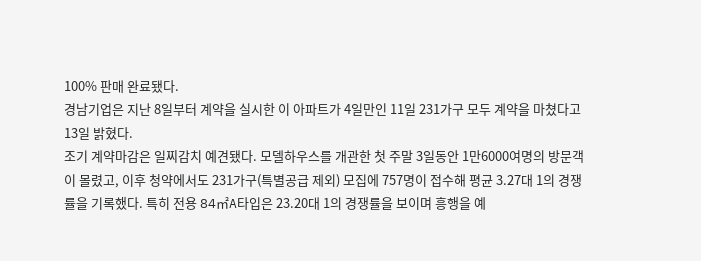100% 판매 완료됐다.
경남기업은 지난 8일부터 계약을 실시한 이 아파트가 4일만인 11일 231가구 모두 계약을 마쳤다고 13일 밝혔다.
조기 계약마감은 일찌감치 예견됐다. 모델하우스를 개관한 첫 주말 3일동안 1만6000여명의 방문객이 몰렸고, 이후 청약에서도 231가구(특별공급 제외) 모집에 757명이 접수해 평균 3.27대 1의 경쟁률을 기록했다. 특히 전용 84㎡A타입은 23.20대 1의 경쟁률을 보이며 흥행을 예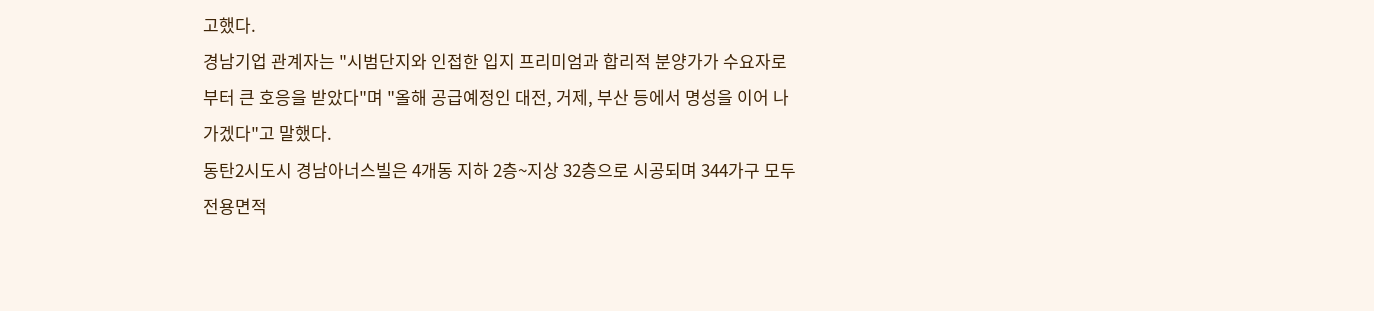고했다.
경남기업 관계자는 "시범단지와 인접한 입지 프리미엄과 합리적 분양가가 수요자로부터 큰 호응을 받았다"며 "올해 공급예정인 대전, 거제, 부산 등에서 명성을 이어 나가겠다"고 말했다.
동탄2시도시 경남아너스빌은 4개동 지하 2층~지상 32층으로 시공되며 344가구 모두 전용면적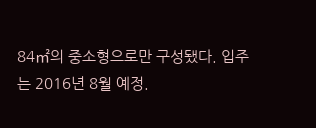84㎡의 중소형으로만 구성됐다. 입주는 2016년 8월 예정.